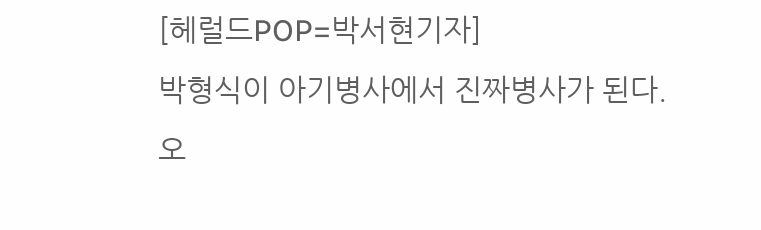[헤럴드POP=박서현기자]
박형식이 아기병사에서 진짜병사가 된다.
오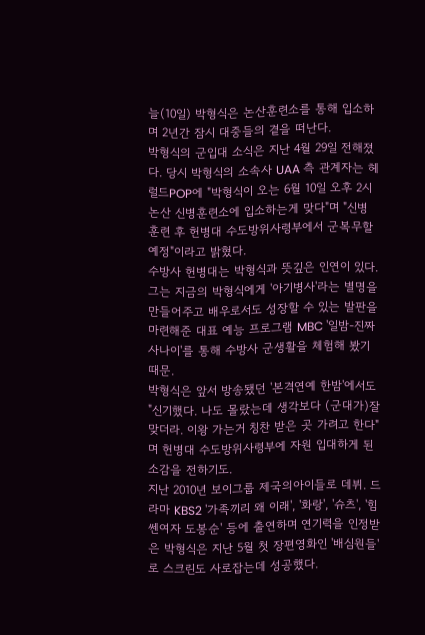늘(10일) 박형식은 논산훈련소를 통해 입소하며 2년간 잠시 대중들의 곁을 떠난다.
박형식의 군입대 소식은 지난 4월 29일 전해졌다. 당시 박형식의 소속사 UAA 측 관계자는 헤럴드POP에 "박형식이 오는 6월 10일 오후 2시 논산 신병훈련소에 입소하는게 맞다"며 "신병 훈련 후 헌병대 수도방위사령부에서 군복무할 예정"이라고 밝혔다.
수방사 헌병대는 박형식과 뜻깊은 인연이 있다. 그는 지금의 박형식에게 '아기병사'라는 별명을 만들어주고 배우로서도 성장할 수 있는 발판을 마련해준 대표 예능 프로그램 MBC '일밤-진짜 사나이'를 통해 수방사 군생활을 체험해 봤기 때문.
박형식은 앞서 방송됐던 '본격연예 한밤'에서도 "신기했다. 나도 몰랐는데 생각보다 (군대가)잘 맞더라. 이왕 가는거 칭찬 받은 곳 가려고 한다"며 헌병대 수도방위사령부에 자원 입대하게 된 소감을 전하기도.
지난 2010년 보이그룹 제국의아이들로 데뷔. 드라마 KBS2 '가족끼리 왜 이래', '화랑', '슈츠', '힘쎈여자 도봉순' 등에 출연하며 연기력을 인정받은 박형식은 지난 5월 첫 장편영화인 '배심원들'로 스크린도 사로잡는데 성공했다.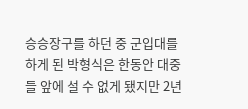승승장구를 하던 중 군입대를 하게 된 박형식은 한동안 대중들 앞에 설 수 없게 됐지만 2년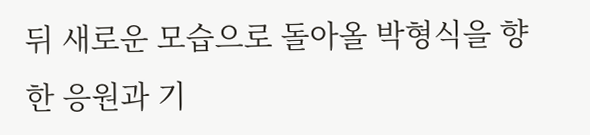뒤 새로운 모습으로 돌아올 박형식을 향한 응원과 기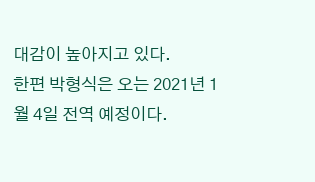대감이 높아지고 있다.
한편 박형식은 오는 2021년 1월 4일 전역 예정이다.